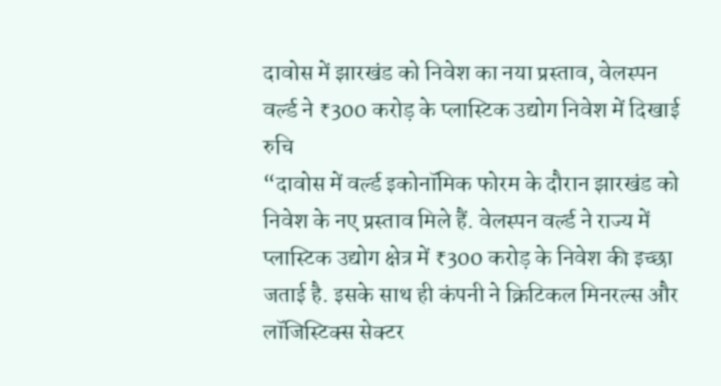दावोस में झारखंड को निवेश का नया प्रस्ताव, वेलस्पन वर्ल्ड ने ₹300 करोड़ के प्लास्टिक उद्योग निवेश में दिखाई रुचि
“दावोस में वर्ल्ड इकोनॉमिक फोरम के दौरान झारखंड को निवेश के नए प्रस्ताव मिले हैं. वेलस्पन वर्ल्ड ने राज्य में प्लास्टिक उद्योग क्षेत्र में ₹300 करोड़ के निवेश की इच्छा जताई है. इसके साथ ही कंपनी ने क्रिटिकल मिनरल्स और लॉजिस्टिक्स सेक्टर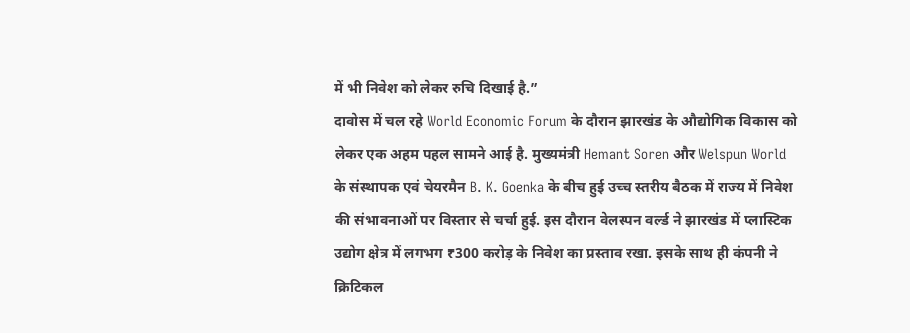में भी निवेश को लेकर रुचि दिखाई है.”
दावोस में चल रहे World Economic Forum के दौरान झारखंड के औद्योगिक विकास को लेकर एक अहम पहल सामने आई है. मुख्यमंत्री Hemant Soren और Welspun World के संस्थापक एवं चेयरमैन B. K. Goenka के बीच हुई उच्च स्तरीय बैठक में राज्य में निवेश की संभावनाओं पर विस्तार से चर्चा हुई. इस दौरान वेलस्पन वर्ल्ड ने झारखंड में प्लास्टिक उद्योग क्षेत्र में लगभग ₹300 करोड़ के निवेश का प्रस्ताव रखा. इसके साथ ही कंपनी ने क्रिटिकल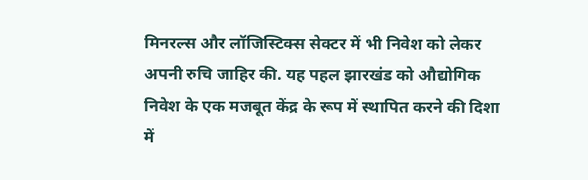मिनरल्स और लॉजिस्टिक्स सेक्टर में भी निवेश को लेकर अपनी रुचि जाहिर की. यह पहल झारखंड को औद्योगिक निवेश के एक मजबूत केंद्र के रूप में स्थापित करने की दिशा में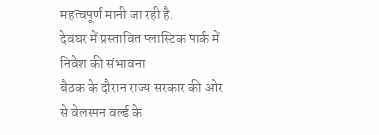महत्वपूर्ण मानी जा रही है.
देवघर में प्रस्तावित प्लास्टिक पार्क में निवेश की संभावना
बैठक के दौरान राज्य सरकार की ओर से वेलस्पन वर्ल्ड के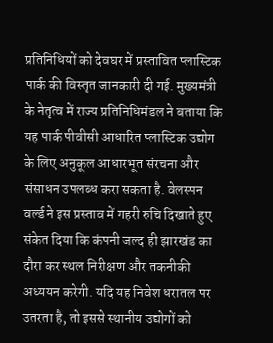प्रतिनिधियों को देवघर में प्रस्तावित प्लास्टिक पार्क की विस्तृत जानकारी दी गई. मुख्यमंत्री के नेतृत्व में राज्य प्रतिनिधिमंडल ने बताया कि यह पार्क पीवीसी आधारित प्लास्टिक उद्योग के लिए अनुकूल आधारभूत संरचना और संसाधन उपलब्ध करा सकता है. वेलस्पन वर्ल्ड ने इस प्रस्ताव में गहरी रुचि दिखाते हुए संकेत दिया कि कंपनी जल्द ही झारखंड का दौरा कर स्थल निरीक्षण और तकनीकी अध्ययन करेगी. यदि यह निवेश धरातल पर उतरता है, तो इससे स्थानीय उद्योगों को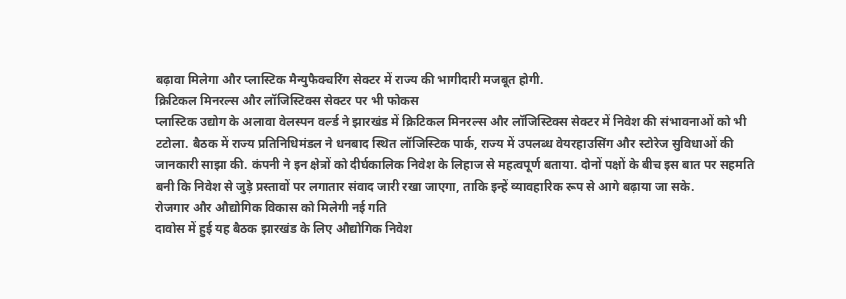बढ़ावा मिलेगा और प्लास्टिक मैन्युफैक्चरिंग सेक्टर में राज्य की भागीदारी मजबूत होगी.
क्रिटिकल मिनरल्स और लॉजिस्टिक्स सेक्टर पर भी फोकस
प्लास्टिक उद्योग के अलावा वेलस्पन वर्ल्ड ने झारखंड में क्रिटिकल मिनरल्स और लॉजिस्टिक्स सेक्टर में निवेश की संभावनाओं को भी टटोला. बैठक में राज्य प्रतिनिधिमंडल ने धनबाद स्थित लॉजिस्टिक पार्क, राज्य में उपलब्ध वेयरहाउसिंग और स्टोरेज सुविधाओं की जानकारी साझा की. कंपनी ने इन क्षेत्रों को दीर्घकालिक निवेश के लिहाज से महत्वपूर्ण बताया. दोनों पक्षों के बीच इस बात पर सहमति बनी कि निवेश से जुड़े प्रस्तावों पर लगातार संवाद जारी रखा जाएगा, ताकि इन्हें व्यावहारिक रूप से आगे बढ़ाया जा सके.
रोजगार और औद्योगिक विकास को मिलेगी नई गति
दावोस में हुई यह बैठक झारखंड के लिए औद्योगिक निवेश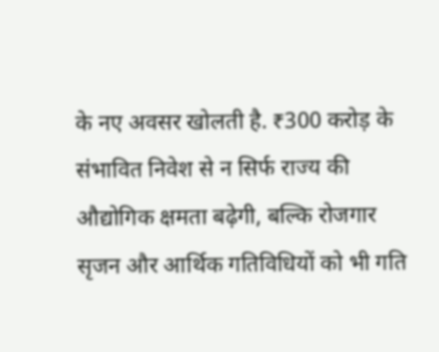के नए अवसर खोलती है. ₹300 करोड़ के संभावित निवेश से न सिर्फ राज्य की औद्योगिक क्षमता बढ़ेगी, बल्कि रोजगार सृजन और आर्थिक गतिविधियों को भी गति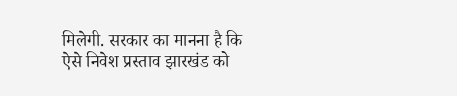मिलेगी. सरकार का मानना है कि ऐसे निवेश प्रस्ताव झारखंड को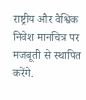राष्ट्रीय और वैश्विक निवेश मानचित्र पर मजबूती से स्थापित करेंगे.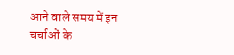आने वाले समय में इन चर्चाओं के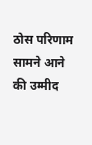ठोस परिणाम सामने आने की उम्मीद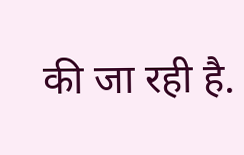की जा रही है.